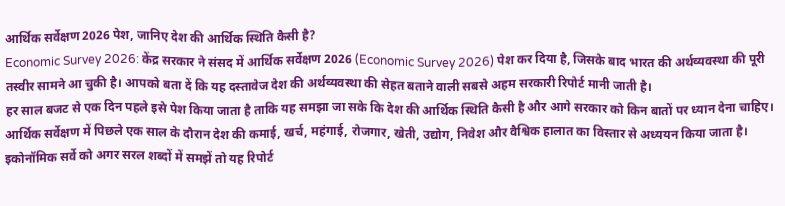आर्थिक सर्वेक्षण 2026 पेश, जानिए देश की आर्थिक स्थिति कैसी है?
Economic Survey 2026: केंद्र सरकार ने संसद में आर्थिक सर्वेक्षण 2026 (Economic Survey 2026) पेश कर दिया है, जिसके बाद भारत की अर्थव्यवस्था की पूरी तस्वीर सामने आ चुकी है। आपको बता दें कि यह दस्तावेज देश की अर्थव्यवस्था की सेहत बताने वाली सबसे अहम सरकारी रिपोर्ट मानी जाती है।
हर साल बजट से एक दिन पहले इसे पेश किया जाता है ताकि यह समझा जा सके कि देश की आर्थिक स्थिति कैसी है और आगे सरकार को किन बातों पर ध्यान देना चाहिए। आर्थिक सर्वेक्षण में पिछले एक साल के दौरान देश की कमाई, खर्च, महंगाई, रोजगार, खेती, उद्योग, निवेश और वैश्विक हालात का विस्तार से अध्ययन किया जाता है।
इकोनॉमिक सर्वे को अगर सरल शब्दों में समझें तो यह रिपोर्ट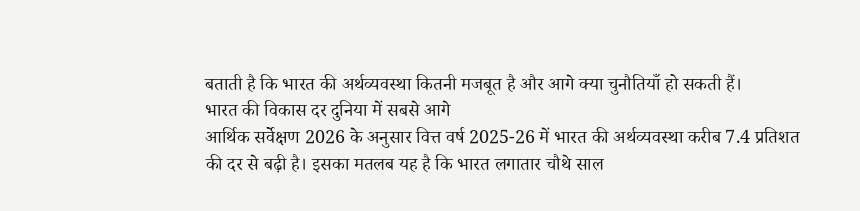बताती है कि भारत की अर्थव्यवस्था कितनी मजबूत है और आगे क्या चुनौतियाँ हो सकती हैं।
भारत की विकास दर दुनिया में सबसे आगे
आर्थिक सर्वेक्षण 2026 के अनुसार वित्त वर्ष 2025-26 में भारत की अर्थव्यवस्था करीब 7.4 प्रतिशत की दर से बढ़ी है। इसका मतलब यह है कि भारत लगातार चौथे साल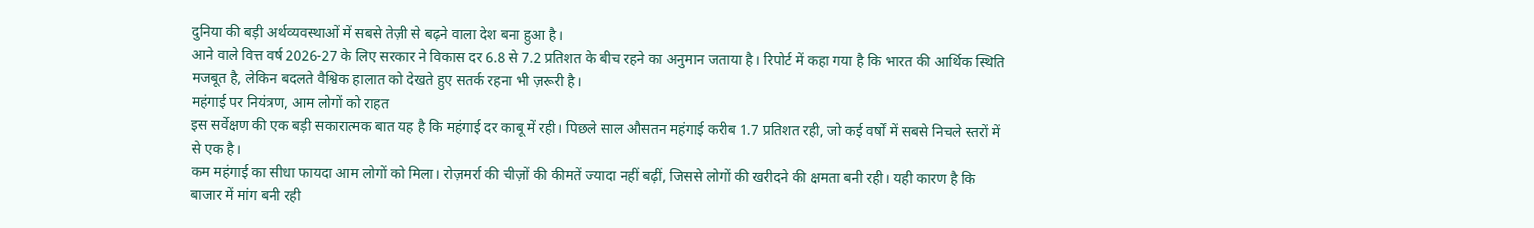दुनिया की बड़ी अर्थव्यवस्थाओं में सबसे तेज़ी से बढ़ने वाला देश बना हुआ है।
आने वाले वित्त वर्ष 2026-27 के लिए सरकार ने विकास दर 6.8 से 7.2 प्रतिशत के बीच रहने का अनुमान जताया है। रिपोर्ट में कहा गया है कि भारत की आर्थिक स्थिति मजबूत है, लेकिन बदलते वैश्विक हालात को देखते हुए सतर्क रहना भी ज़रूरी है।
महंगाई पर नियंत्रण, आम लोगों को राहत
इस सर्वेक्षण की एक बड़ी सकारात्मक बात यह है कि महंगाई दर काबू में रही। पिछले साल औसतन महंगाई करीब 1.7 प्रतिशत रही, जो कई वर्षों में सबसे निचले स्तरों में से एक है।
कम महंगाई का सीधा फायदा आम लोगों को मिला। रोज़मर्रा की चीज़ों की कीमतें ज्यादा नहीं बढ़ीं, जिससे लोगों की खरीदने की क्षमता बनी रही। यही कारण है कि बाजार में मांग बनी रही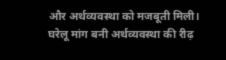और अर्थव्यवस्था को मजबूती मिली।
घरेलू मांग बनी अर्थव्यवस्था की रीढ़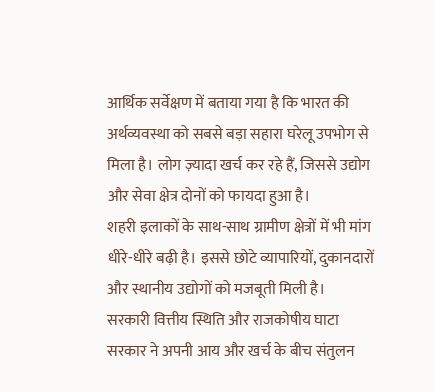आर्थिक सर्वेक्षण में बताया गया है कि भारत की अर्थव्यवस्था को सबसे बड़ा सहारा घरेलू उपभोग से मिला है। लोग ज़्यादा खर्च कर रहे हैं, जिससे उद्योग और सेवा क्षेत्र दोनों को फायदा हुआ है।
शहरी इलाकों के साथ-साथ ग्रामीण क्षेत्रों में भी मांग धीरे-धीरे बढ़ी है। इससे छोटे व्यापारियों, दुकानदारों और स्थानीय उद्योगों को मजबूती मिली है।
सरकारी वित्तीय स्थिति और राजकोषीय घाटा
सरकार ने अपनी आय और खर्च के बीच संतुलन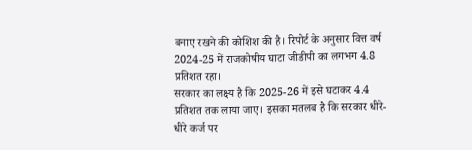बनाए रखने की कोशिश की है। रिपोर्ट के अनुसार वित्त वर्ष 2024-25 में राजकोषीय घाटा जीडीपी का लगभग 4.8 प्रतिशत रहा।
सरकार का लक्ष्य है कि 2025-26 में इसे घटाकर 4.4 प्रतिशत तक लाया जाए। इसका मतलब है कि सरकार धीरे-धीरे कर्ज पर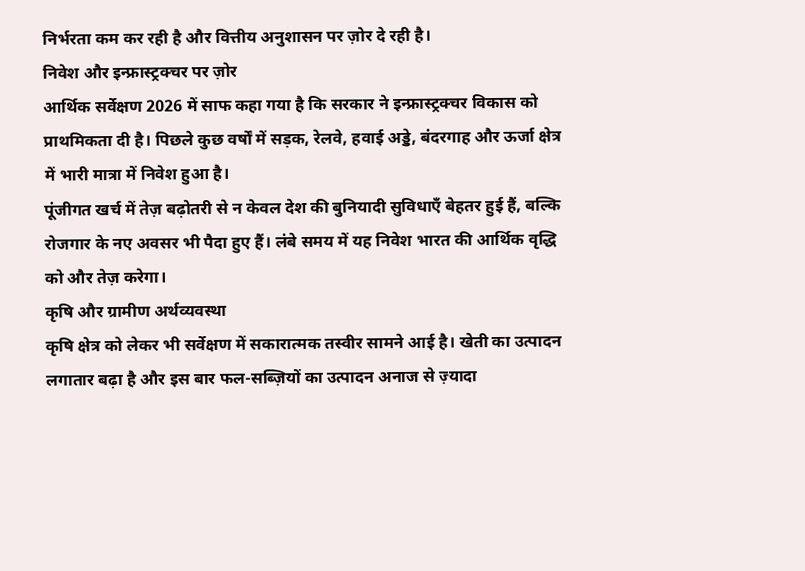निर्भरता कम कर रही है और वित्तीय अनुशासन पर ज़ोर दे रही है।
निवेश और इन्फ्रास्ट्रक्चर पर ज़ोर
आर्थिक सर्वेक्षण 2026 में साफ कहा गया है कि सरकार ने इन्फ्रास्ट्रक्चर विकास को प्राथमिकता दी है। पिछले कुछ वर्षों में सड़क, रेलवे, हवाई अड्डे, बंदरगाह और ऊर्जा क्षेत्र में भारी मात्रा में निवेश हुआ है।
पूंजीगत खर्च में तेज़ बढ़ोतरी से न केवल देश की बुनियादी सुविधाएँ बेहतर हुई हैं, बल्कि रोजगार के नए अवसर भी पैदा हुए हैं। लंबे समय में यह निवेश भारत की आर्थिक वृद्धि को और तेज़ करेगा।
कृषि और ग्रामीण अर्थव्यवस्था
कृषि क्षेत्र को लेकर भी सर्वेक्षण में सकारात्मक तस्वीर सामने आई है। खेती का उत्पादन लगातार बढ़ा है और इस बार फल-सब्ज़ियों का उत्पादन अनाज से ज़्यादा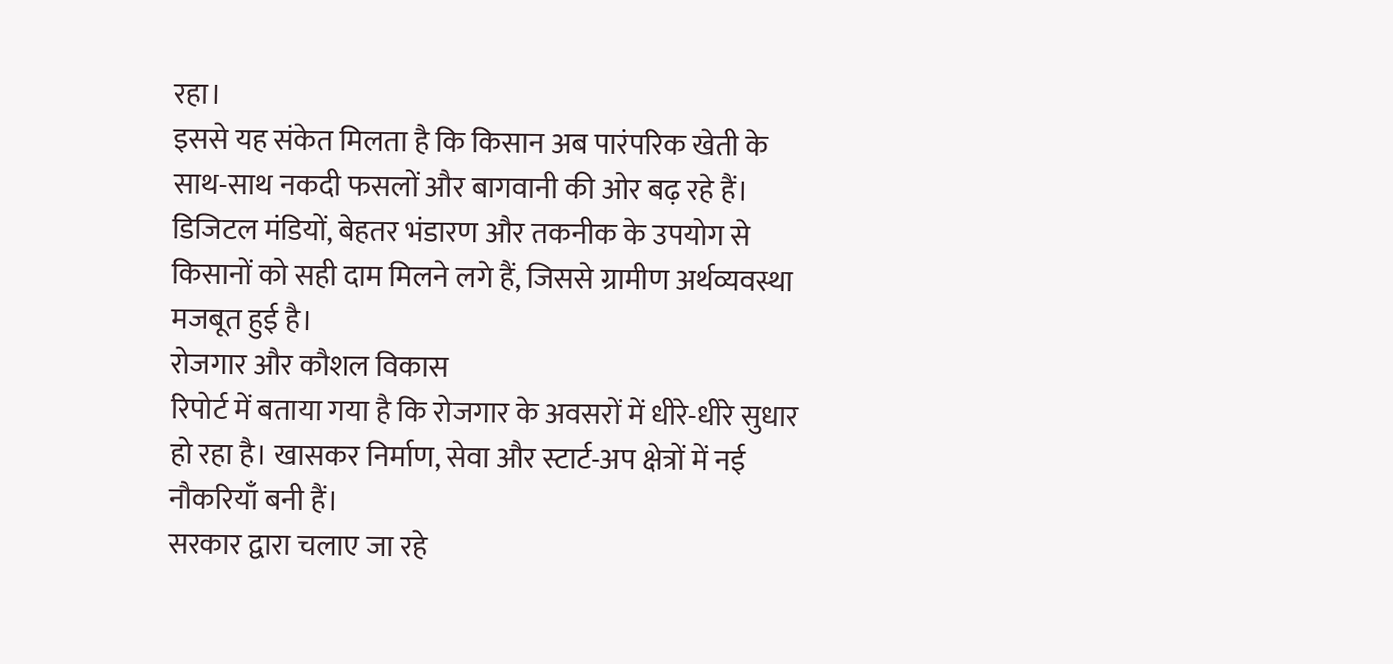रहा।
इससे यह संकेत मिलता है कि किसान अब पारंपरिक खेती के साथ-साथ नकदी फसलों और बागवानी की ओर बढ़ रहे हैं। डिजिटल मंडियों, बेहतर भंडारण और तकनीक के उपयोग से किसानों को सही दाम मिलने लगे हैं, जिससे ग्रामीण अर्थव्यवस्था मजबूत हुई है।
रोजगार और कौशल विकास
रिपोर्ट में बताया गया है कि रोजगार के अवसरों में धीरे-धीरे सुधार हो रहा है। खासकर निर्माण, सेवा और स्टार्ट-अप क्षेत्रों में नई नौकरियाँ बनी हैं।
सरकार द्वारा चलाए जा रहे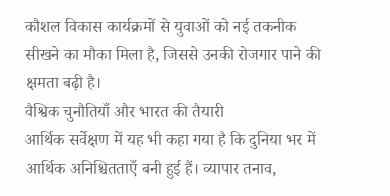कौशल विकास कार्यक्रमों से युवाओं को नई तकनीक सीखने का मौका मिला है, जिससे उनकी रोजगार पाने की क्षमता बढ़ी है।
वैश्विक चुनौतियाँ और भारत की तैयारी
आर्थिक सर्वेक्षण में यह भी कहा गया है कि दुनिया भर में आर्थिक अनिश्चितताएँ बनी हुई हैं। व्यापार तनाव,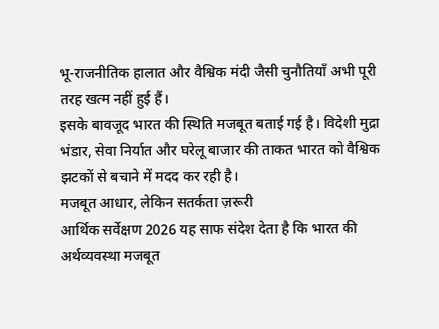भू-राजनीतिक हालात और वैश्विक मंदी जैसी चुनौतियाँ अभी पूरी तरह खत्म नहीं हुई हैं।
इसके बावजूद भारत की स्थिति मजबूत बताई गई है। विदेशी मुद्रा भंडार, सेवा निर्यात और घरेलू बाजार की ताकत भारत को वैश्विक झटकों से बचाने में मदद कर रही है।
मजबूत आधार, लेकिन सतर्कता ज़रूरी
आर्थिक सर्वेक्षण 2026 यह साफ संदेश देता है कि भारत की अर्थव्यवस्था मजबूत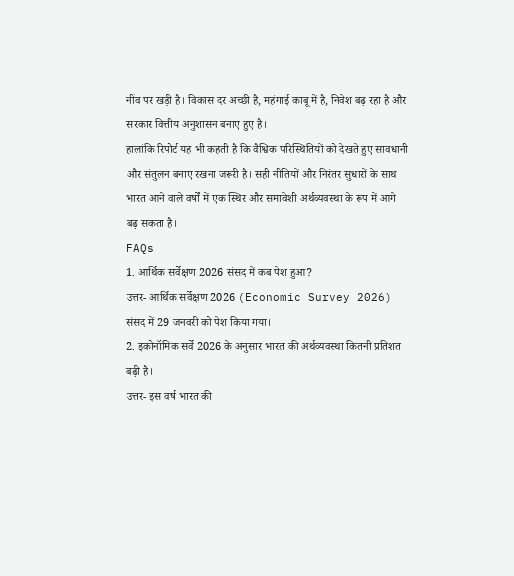नींव पर खड़ी है। विकास दर अच्छी है, महंगाई काबू में है, निवेश बढ़ रहा है और सरकार वित्तीय अनुशासन बनाए हुए है।
हालांकि रिपोर्ट यह भी कहती है कि वैश्विक परिस्थितियों को देखते हुए सावधानी और संतुलन बनाए रखना जरूरी है। सही नीतियों और निरंतर सुधारों के साथ भारत आने वाले वर्षों में एक स्थिर और समावेशी अर्थव्यवस्था के रूप में आगे बढ़ सकता है।
FAQs
1. आर्थिक सर्वेक्षण 2026 संसद में कब पेश हुआ?
उत्तर- आर्थिक सर्वेक्षण 2026 (Economic Survey 2026) संसद में 29 जनवरी को पेश किया गया।
2. इकोनॉमिक सर्वे 2026 के अनुसार भारत की अर्थव्यवस्था कितनी प्रतिशत बढ़ी है।
उत्तर- इस वर्ष भारत की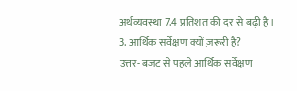अर्थव्यवस्था 7.4 प्रतिशत की दर से बढ़ी है।
3. आर्थिक सर्वेक्षण क्यों ज़रूरी है?
उत्तर- बजट से पहले आर्थिक सर्वेक्षण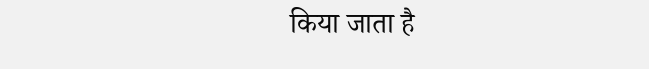किया जाता है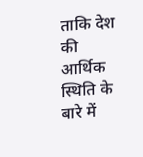ताकि देश की आर्थिक स्थिति के बारे में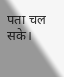पता चल सके।